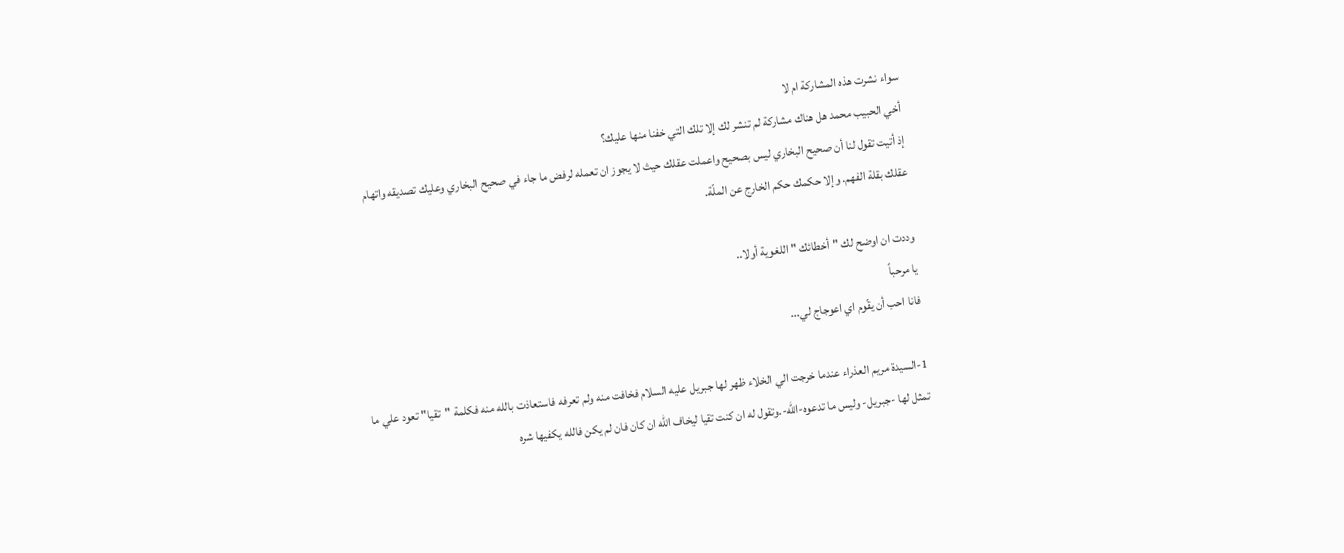سواء نشرت هذه المشاركة ام لا
أخي الحبيب محمد هل هناك مشاركة لم تنشر لك إلا تلك التي خفنا منها عليك؟
إذ أتيت تقول لنا أن صحيح البخاري ليس بصحيح واعملت عقلك حيث لا يجوز ان تعمله لرفض ما جاء في صحيح البخاري وعليك تصديقه واتهام عقلك بقلة الفهم. وإلا حكمك حكم الخارج عن الملّة.

وددت ان اوضح لك "أخطائك " اللغوية أولا..
يا مرحباً
فانا احب أن يقّوم اي اعوجاج لي...

1-السيدة مريم العذراء عندما خرجت الي الخلاء ظهر لها جبريل عليه السلام فخافت منه ولم تعرفه فاستعاذت بالله منه فكلمة "تقيا" تعود علي ما تمثل لها -جبريل- وليس ما تدعوه-الله-.وتقول له ان كنت تقيا ليخاف الله ان كان فان لم يكن فالله يكفيها شره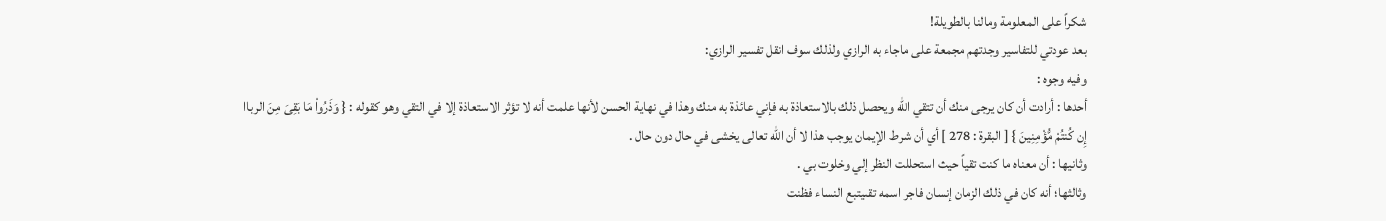شكراً على المعلومة ومالنا بالطويلة!
بعد عودتي للتفاسير وجدتهم مجمعة على ماجاء به الرازي ولذلك سوف انقل تفسير الرازي:
وفيه وجوه :
أحدها : أرادت أن كان يرجى منك أن تتقي الله ويحصل ذلك بالاستعاذة به فإني عائذة به منك وهذا في نهاية الحسن لأنها علمت أنه لا تؤثر الاستعاذة إلا في التقي وهو كقوله : { وَذَرُواْ مَا بَقِىَ مِنَ الرباا إِن كُنتُمْ مُّؤْمِنِينَ } [ البقرة : 278 ] أي أن شرط الإيمان يوجب هذا لا أن الله تعالى يخشى في حال دون حال .
وثانيها : أن معناه ما كنت تقياً حيث استحللت النظر إلي وخلوت بي .
وثالثها؛ أنه كان في ذلك الزمان إنسان فاجر اسمه تقىيتبع النساء فظنت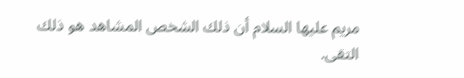مريم عليها السلام أن ذلك الشخص المشاهد هو ذلك التقى.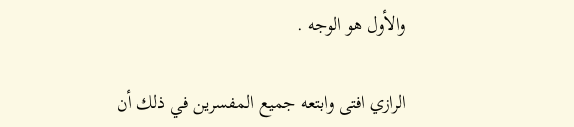والأول هو الوجه .

الرازي افتى وابتعه جميع المفسرين في ذلك أن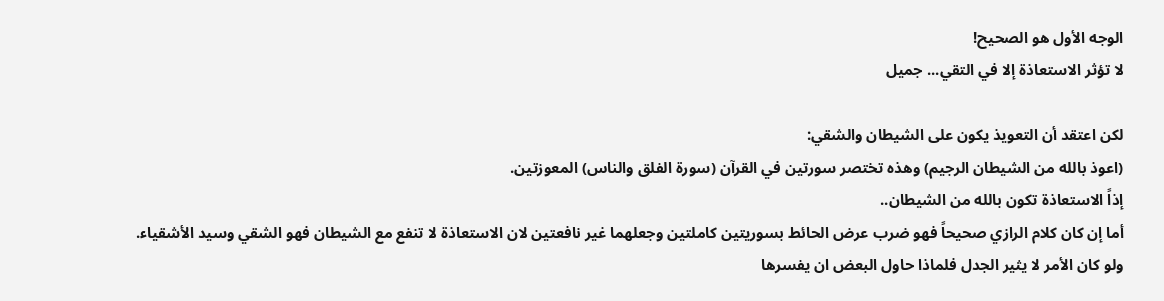الوجه الأول هو الصحيح!
لا تؤثر الاستعاذة إلا في التقي... جميل

لكن اعتقد أن التعويذ يكون على الشيطان والشقي:
(اعوذ بالله من الشيطان الرجيم) وهذه تختصر سورتين في القرآن (سورة الفلق والناس) المعوزتين.
إذاً الاستعاذة تكون بالله من الشيطان..
أما إن كان كلام الرازي صحيحاً فهو ضرب عرض الحائط بسوريتين كاملتين وجعلهما غير نافعتين لان الاستعاذة لا تنفع مع الشيطان فهو الشقي وسيد الأشقياء.
ولو كان الأمر لا يثير الجدل فلماذا حاول البعض ان يفسرها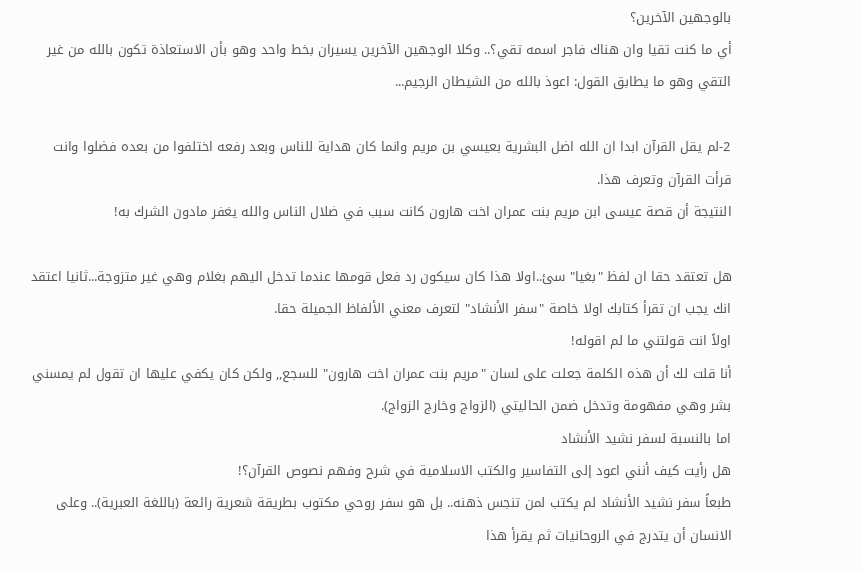بالوجهين الآخرين؟
أي ما كنت تقيا وان هناك فاجر اسمه تقي؟.. وكلا الوجهين الآخرين يسيران بخط واحد وهو بأن الاستعاذة تكون بالله من غير التقي وهو ما يطابق القول: اعوذ بالله من الشيطان الرجيم...

2-لم يقل القرآن ابدا ان الله اضل البشرية بعيسي بن مريم وانما كان هداية للناس وبعد رفعه اختلفوا من بعده فضلوا وانت قرأت القرآن وتعرف هذا.
النتيجة أن قصة عيسى ابن مريم بنت عمران اخت هارون كانت سبب في ضلال الناس والله يغفر مادون الشرك به!

هل تعتقد حقا ان لفظ "بغيا" سئ..اولا هذا كان سيكون رد فعل قومها عندما تدخل اليهم بغلام وهي غير متزوجة...ثانيا اعتقد انك يجب ان تقرأ كتابك اولا خاصة "سفر الأنشاد" لتعرف معني الألفاظ الجميلة حقا.
اولاً انت قولتني ما لم اقوله!
أنا قلت لك أن هذه الكلمة جعلت على لسان "مريم بنت عمران اخت هارون" للسجع,, ولكن كان يكفي عليها ان تقول لم يمسني بشر وهي مفهومة وتدخل ضمن الحاليتي (الزواج وخارج الزواج).
اما بالنسبة لسفر نشيد الأنشاد
هل رأيت كيف أنني اعود إلى التفاسير والكتب الاسلامية في شرح وفهم نصوص القرآن؟!
طبعاً سفر نشيد الأنشاد لم يكتب لمن تنجس ذهنه.. بل هو سفر روحي مكتوب بطريقة شعرية رائعة (باللغة العبرية).. وعلى الانسان أن يتدرج في الروحانيات ثم يقرأ هذا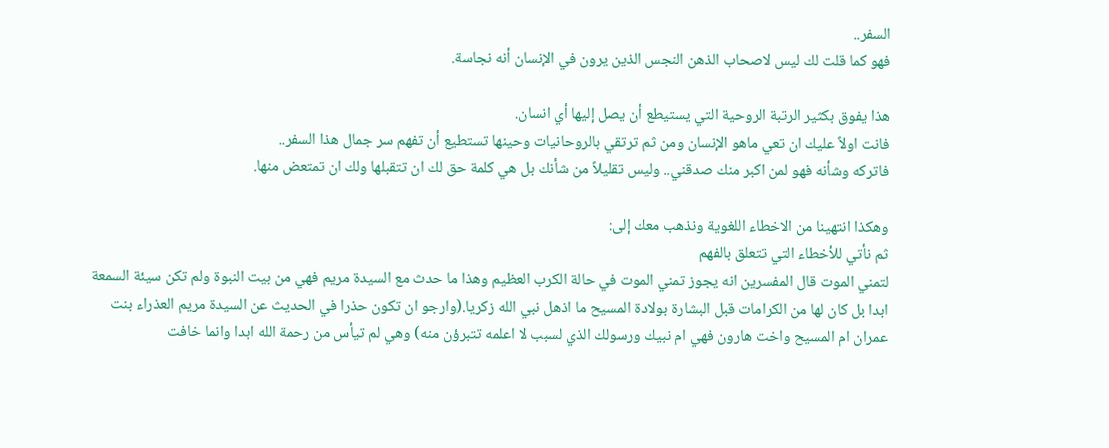السفر..
فهو كما قلت لك ليس لاصحاب الذهن النجس الذين يرون في الإنسان أنه نجاسة.

هذا يفوق بكثير الرتبة الروحية التي يستيطع أن يصل إليها أي انسان.
فانت اولاً عليك ان تعي ماهو الإنسان ومن ثم ترتقي بالروحانيات وحينها تستطيع أن تفهم سر جمال هذا السفر..
فاتركه وشأنه فهو لمن اكبر منك صدقني.. وليس تقليلاً من شأنك بل هي كلمة حق لك ان تتقبلها ولك ان تمتعض منها.

وهكذا انتهينا من الاخطاء اللغوية ونذهب معك إلى:
ثم نأتي للأخطاء التي تتعلق بالفهم
لتمني الموت قال المفسرين انه يجوز تمني الموت في حالة الكرب العظيم وهذا ما حدث مع السيدة مريم فهي من بيت النبوة ولم تكن سيئة السمعة ابدا بل كان لها من الكرامات قبل البشارة بولادة المسيح ما اذهل نبي الله زكريا.(وارجو ان تكون حذرا في الحديث عن السيدة مريم العذراء بنت عمران ام المسيح واخت هارون فهي ام نبيك ورسولك الذي لسبب لا اعلمه تتبرؤن منه) وهي لم تيأس من رحمة الله ابدا وانما خافت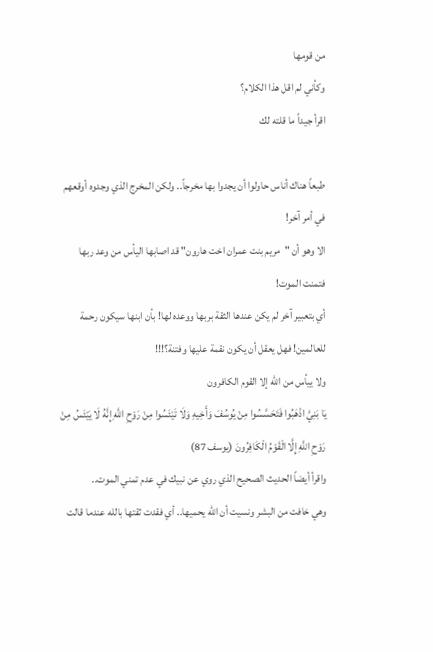من قومها
وكأني لم اقل هذا الكلام؟
اقرأ جيداً ما قلته لك

طبعاً هناك أناس حاولوا أن يجدوا بها مخرجاً.. ولكن المخرج الذي وجدوه أوقعهم في أمر آخر!
الا وهو أن "مريم بنت عمران اخت هارون" قد اصابها اليأس من وعد ربها فتمنت الموت!
أي بتعبير آخر لم يكن عندها الثقة بربها ووعده لها! بأن ابنها سيكون رحمة للعالمين! فهل يعقل أن يكون نقمة عليها وفتنة؟!!!
ولا ييأس من الله إلا القوم الكافرون
يَا بَنِيَّ اذْهَبُوا فَتَحَسَّسُوا مِنْ يُوسُفَ وَأَخِيهِ وَلَا تَيْئَسُوا مِنْ رَوْحِ اللَّهِ إِنَّهُ لَا يَيْئَسُ مِنْ رَوْحِ اللَّهِ إِلَّا الْقَوْمُ الْكَافِرُونَ (يوسف 87)
واقرأ أيضاً الحديث الصحيح الذي روي عن نبيك في عدم تمني الموت..
وهي خافت من البشر ونسيت أن الله يحميها.. أي فقدت ثقتها بالله عندما قالت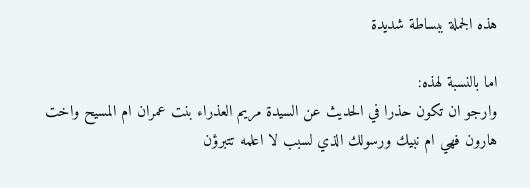هذه الجملة ببساطة شديدة

اما بالنسبة لهذه:
وارجو ان تكون حذرا في الحديث عن السيدة مريم العذراء بنت عمران ام المسيح واخت هارون فهي ام نبيك ورسولك الذي لسبب لا اعلمه تتبرؤن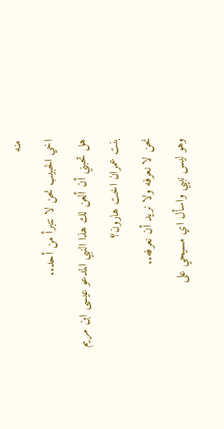منه
اخي الحبيب نحن لا نتبرأ من أحد..
هل تحبني أن ألعن لك هذا النبي المدعو عيسى ابن مريم بنت عمران اخت هارون؟
نحن لا نعرفه ولا نريد أن نعرفه..
وهو ليس نبيي واسأل اي مسيحي على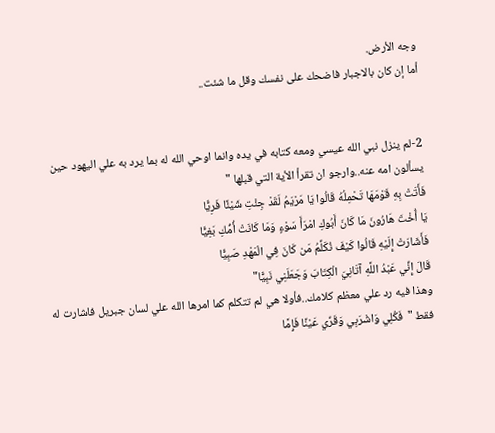وجه الأرض.
أما إن كان بالاجبار فاضحك على نفسك وقل ما شئت..


2-لم ينزل نبي الله عيسي ومعه كتابه في يده وانما اوحي الله له بما يرد به علي اليهود حين يسألون امه عنه..وارجو ان تقرأ الأية التي قبلها "
فَأَتَتْ بِهِ قَوْمَهَا تَحْمِلُهُ قَالُوا يَا مَرْيَمُ لَقَدْ جِئْتِ شَيْئًا فَرِيًّا
يَا أُخْتَ هَارُونَ مَا كَانَ أَبُوكِ امْرَأَ سَوْءٍ وَمَا كَانَتْ أُمُّكِ بَغِيًّا
فَأَشَارَتْ إِلَيْهِ قَالُوا كَيْفَ نُكَلِّمُ مَن كَانَ فِي الْمَهْدِ صَبِيًّا
قَالَ إِنِّي عَبْدُ اللَّهِ آتَانِيَ الْكِتَابَ وَجَعَلَنِي نَبِيًّا"
وهذا فيه رد علي معظم كلامك..فأولا هي لم تتكلم كما امرها الله علي لسان جبريل فاشارت له فقط "فَكُلِي وَاشْرَبِي وَقَرِّي عَيْنًا فَإِمَّا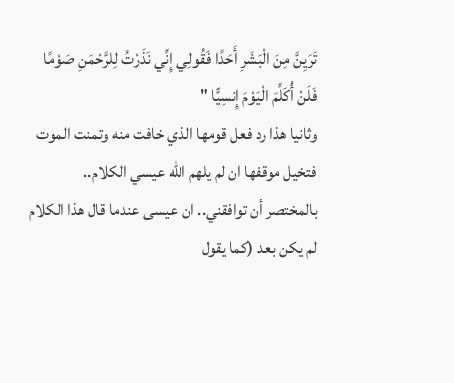تَرَيِنَّ مِنَ الْبَشَرِ أَحَدًا فَقُولِي إِنِّي نَذَرْتُ لِلرَّحْمَنِ صَوْمًا فَلَنْ أُكَلِّمَ الْيَوْمَ إِنسِيًّا "
وثانيا هذا رد فعل قومها الذي خافت منه وتمنت الموت فتخيل موقفها ان لم يلهم الله عيسي الكلام..
بالمختصر أن توافقني.. ان عيسى عندما قال هذا الكلام لم يكن بعد (كما يقول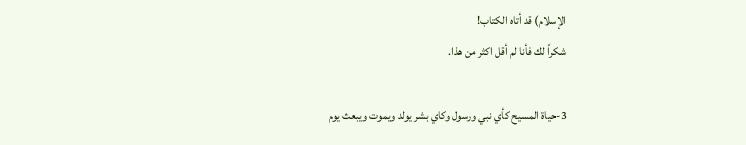الإسلام) قد أتاه الكتاب!
شكراً لك فأنا لم أقل اكثر من هذا.

3-حياة المسيح كأي نبي ورسول وكاي بشر يولد ويموت ويبعث يوم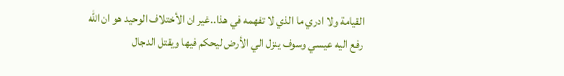القيامة ولا ادري ما الذي لا تفهمه في هذا..غير ان الأختلاف الوحيد هو ان الله رفع اليه عيسي وسوف ينزل الي الأرض ليحكم فيها ويقتل الدجال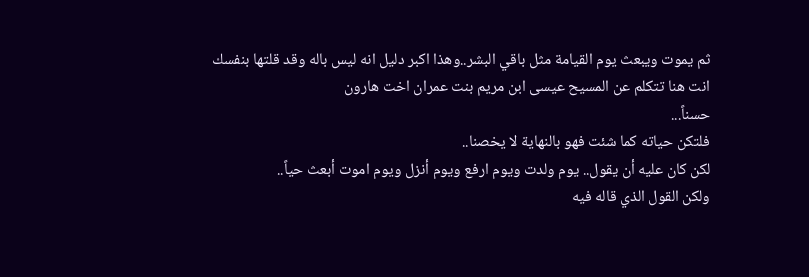ثم يموت ويبعث يوم القيامة مثل باقي البشر..وهذا اكبر دليل انه ليس باله وقد قلتها بنفسك
انت هنا تتكلم عن المسيح عيسى ابن مريم بنت عمران اخت هارون
حسناً...
فلتكن حياته كما شئت فهو بالنهاية لا يخصنا..
لكن كان عليه أن يقول.. يوم ولدت ويوم ارفع ويوم أنزل ويوم اموت أبعث حياً..
ولكن القول الذي قاله فيه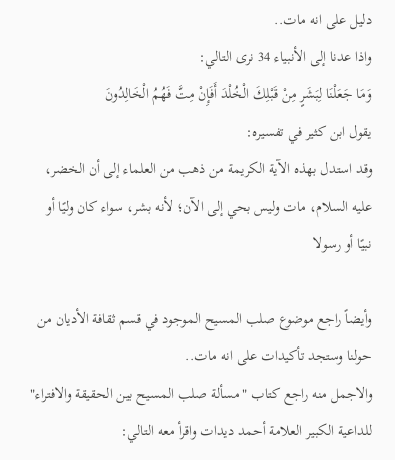دليل على انه مات..
واذا عدنا إلى الأنبياء 34 نرى التالي:
وَمَا جَعَلْنَا لِبَشَرٍ مِنْ قَبْلِكَ الْخُلْدَ أَفَإِنْ مِتَّ فَهُمُ الْخَالِدُونَ
يقول ابن كثير في تفسيره:
وقد استدل بهذه الآية الكريمة من ذهب من العلماء إلى أن الخضر، عليه السلام، مات وليس بحي إلى الآن؛ لأنه بشر، سواء كان وليًا أو نبيًا أو رسولا

وأيضاً راجع موضوع صلب المسيح الموجود في قسم ثقافة الأديان من حولنا وستجد تأكيدات على انه مات..
والاجمل منه راجع كتاب "مسألة صلب المسيح بين الحقيقة والافتراء" للداعية الكبير العلامة أحمد ديدات واقرأ معه التالي: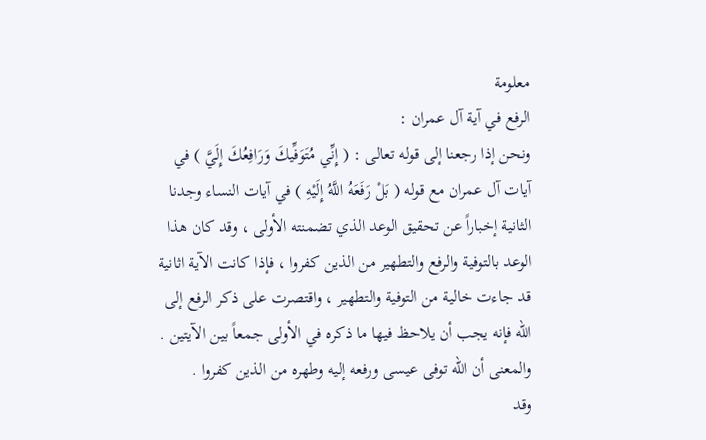معلومة
الرفع في آية آل عمران :
ونحن إذا رجعنا إلى قوله تعالى : ( إِنِّي مُتَوَفِّيكَ وَرَافِعُكَ إِلَيَّ ) في آيات آل عمران مع قوله ( بَلْ رَفَعَهُ اللَّهُ إِلَيْهِ ) في آيات النساء وجدنا الثانية إخباراً عن تحقيق الوعد الذي تضمنته الأولى ، وقد كان هذا الوعد بالتوفية والرفع والتطهير من الذين كفروا ، فإذا كانت الآية اثانية قد جاءت خالية من التوفية والتطهير ، واقتصرت على ذكر الرفع إلى الله فإنه يجب أن يلاحظ فيها ما ذكره في الأولى جمعاً بين الآيتين .
والمعنى أن الله توفى عيسى ورفعه إليه وطهره من الذين كفروا .
وقد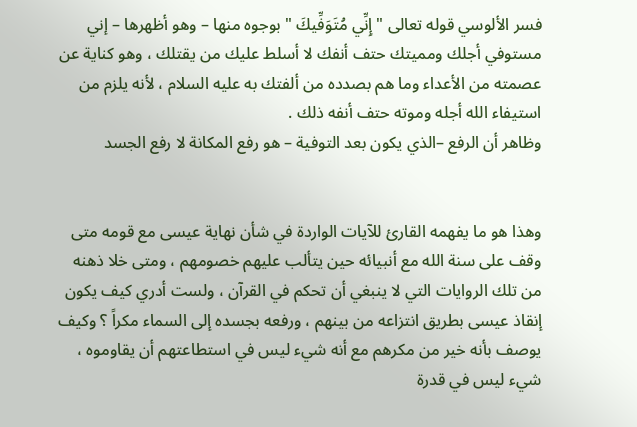فسر الألوسي قوله تعالى " إِنِّي مُتَوَفِّيكَ " بوجوه منها – وهو أظهرها – إني مستوفي أجلك ومميتك حتف أنفك لا أسلط عليك من يقتلك ، وهو كناية عن عصمته من الأعداء وما هم بصدده من ألفتك به عليه السلام ، لأنه يلزم من استيفاء الله أجله وموته حتف أنفه ذلك .
وظاهر أن الرفع –الذي يكون بعد التوفية – هو رفع المكانة لا رفع الجسد


وهذا هو ما يفهمه القارئ للآيات الواردة في شأن نهاية عيسى مع قومه متى وقف على سنة الله مع أنبيائه حين يتألب عليهم خصومهم ، ومتى خلا ذهنه من تلك الروايات التي لا ينبغي أن تحكم في القرآن ، ولست أدري كيف يكون إنقاذ عيسى بطريق انتزاعه من بينهم ، ورفعه بجسده إلى السماء مكراً ؟ وكيف يوصف بأنه خير من مكرهم مع أنه شيء ليس في استطاعتهم أن يقاوموه ، شيء ليس في قدرة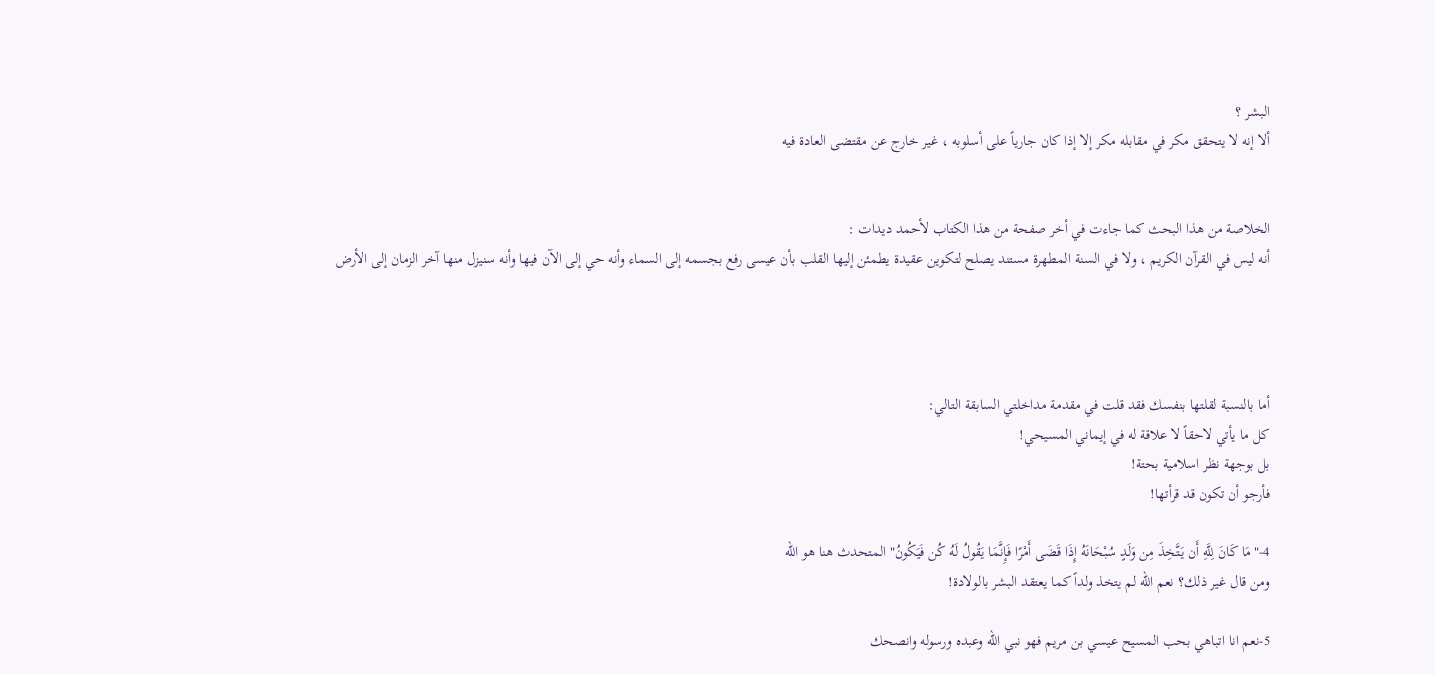البشر ؟
ألا إنه لا يتحقق مكر في مقابله مكر إلا إذا كان جارياً على أسلوبه ، غير خارج عن مقتضى العادة فيه


الخلاصة من هذا البحث كما جاءت في أخر صفحة من هذا الكتاب لأحمد ديدات :
أنه ليس في القرآن الكريم ، ولا في السنة المطهرة مستند يصلح لتكوين عقيدة يطمئن إليها القلب بأن عيسى رفع بجسمه إلى السماء وأنه حي إلى الآن فيها وأنه سنيزل منها آخر الزمان إلى الأرض




أما بالنسبة لقلتها بنفسك فقد قلت في مقدمة مداخلتي السابقة التالي:
كل ما يأتي لاحقاً لا علاقة له في إيماني المسيحي!
بل بوجهة نظر اسلامية بحتة!
فأرجو أن تكون قد قرأتها!

4-"مَا كَانَ لِلَّهِ أَن يَتَّخِذَ مِن وَلَدٍ سُبْحَانَهُ إِذَا قَضَى أَمْرًا فَإِنَّمَا يَقُولُ لَهُ كُن فَيَكُونُ" المتحدث هنا هو الله
ومن قال غير ذلك؟ نعم الله لم يتخذ ولداً كما يعتقد البشر بالولادة!

5-نعم انا اتباهي بحب المسيح عيسي بن مريم فهو نبي الله وعبده ورسوله وانصحك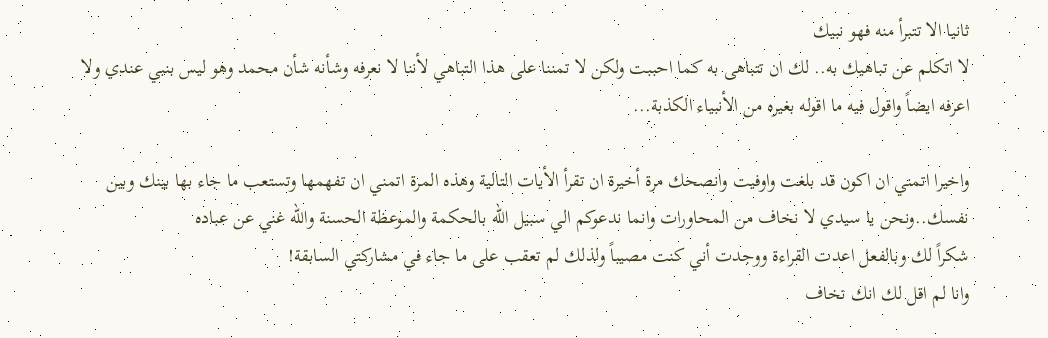ثانيا الا تتبرأ منه فهو نبيك
لا اتكلم عن تباهيك به.. لك ان تتباهى به كما احببت ولكن لا تمننا على هذا التباهي لأننا لا نعرفه وشأنه شأن محمد وهو ليس بنبي عندي ولا اعرفه ايضاً واقول فيه ما اقوله بغيره من الأنبياء الكذبة...

واخيرا اتمني ان اكون قد بلغت واوفيت وانصحك مرة أخيرة ان تقرأ الأيات التالية وهذه المرة اتمني ان تفهمها وتستعب ما جاء بها بينك وبين نفسك..ونحن يا سيدي لا نخاف من المحاورات وانما ندعوكم الي سبيل الله بالحكمة والموعظة الحسنة والله غني عن عباده
شكراً لك وبالفعل اعدت القراءة ووجدت أني كنت مصيباً ولذلك لم تعقب على ما جاء في مشاركتي السابقة!
وانا لم اقل لك انك تخاف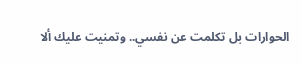الحوارات بل تكلمت عن نفسي.. وتمنيت عليك ألا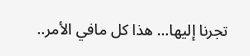تجرنا إليها... هذا كل مافي الأمر..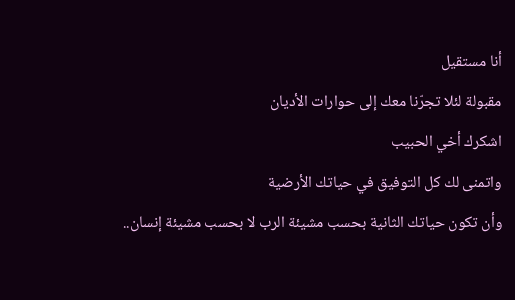أنا مستقيل
مقبولة لئلا تجرّنا معك إلى حوارات الأديان
اشكرك أخي الحبيب
واتمنى لك كل التوفيق في حياتك الأرضية
وأن تكون حياتك الثانية بحسب مشيئة الرب لا بحسب مشيئة إنسان..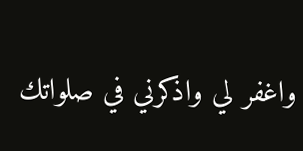واغفر لي واذكرني في صلواتك